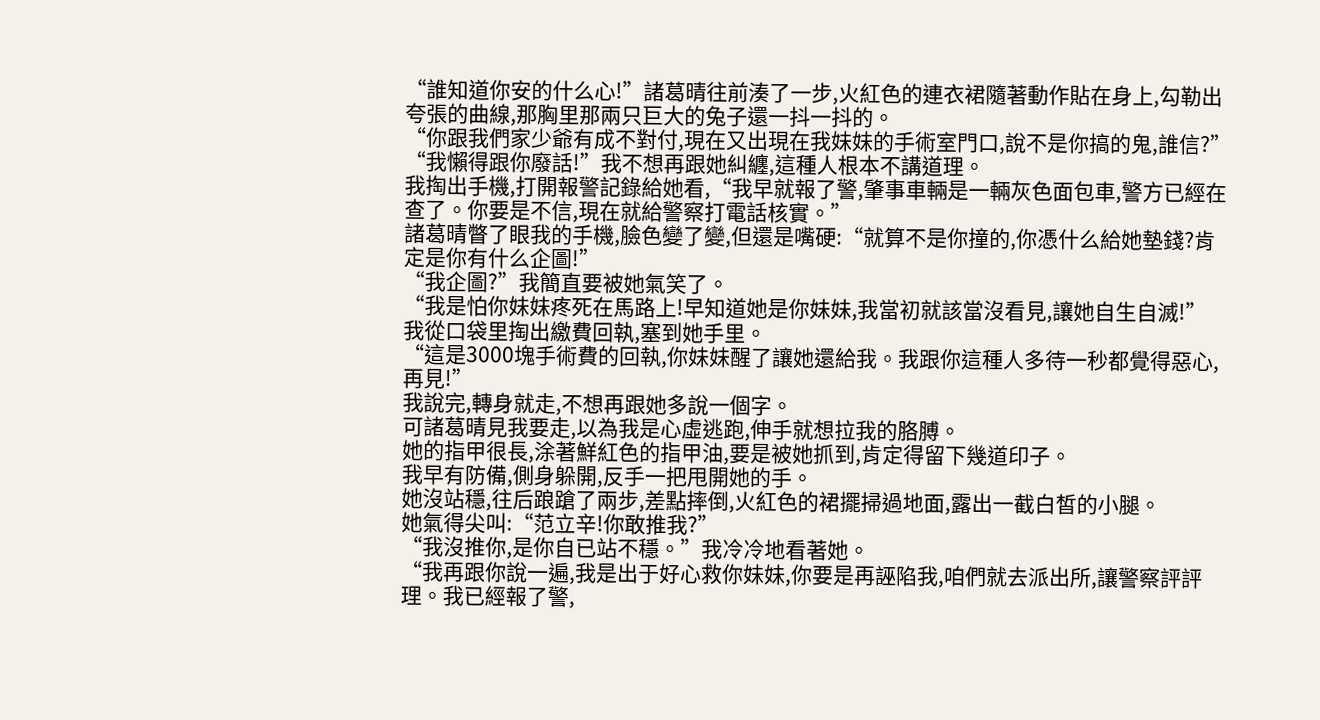“誰知道你安的什么心!”諸葛晴往前湊了一步,火紅色的連衣裙隨著動作貼在身上,勾勒出夸張的曲線,那胸里那兩只巨大的兔子還一抖一抖的。
“你跟我們家少爺有成不對付,現在又出現在我妹妹的手術室門口,說不是你搞的鬼,誰信?”
“我懶得跟你廢話!”我不想再跟她糾纏,這種人根本不講道理。
我掏出手機,打開報警記錄給她看,“我早就報了警,肇事車輛是一輛灰色面包車,警方已經在查了。你要是不信,現在就給警察打電話核實。”
諸葛晴瞥了眼我的手機,臉色變了變,但還是嘴硬:“就算不是你撞的,你憑什么給她墊錢?肯定是你有什么企圖!”
“我企圖?”我簡直要被她氣笑了。
“我是怕你妹妹疼死在馬路上!早知道她是你妹妹,我當初就該當沒看見,讓她自生自滅!”
我從口袋里掏出繳費回執,塞到她手里。
“這是3000塊手術費的回執,你妹妹醒了讓她還給我。我跟你這種人多待一秒都覺得惡心,再見!”
我說完,轉身就走,不想再跟她多說一個字。
可諸葛晴見我要走,以為我是心虛逃跑,伸手就想拉我的胳膊。
她的指甲很長,涂著鮮紅色的指甲油,要是被她抓到,肯定得留下幾道印子。
我早有防備,側身躲開,反手一把甩開她的手。
她沒站穩,往后踉蹌了兩步,差點摔倒,火紅色的裙擺掃過地面,露出一截白皙的小腿。
她氣得尖叫:“范立辛!你敢推我?”
“我沒推你,是你自已站不穩。”我冷冷地看著她。
“我再跟你說一遍,我是出于好心救你妹妹,你要是再誣陷我,咱們就去派出所,讓警察評評理。我已經報了警,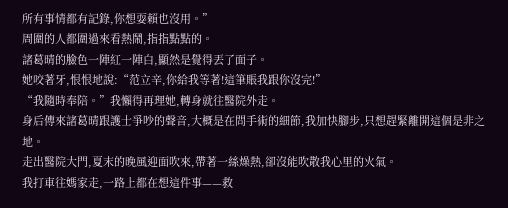所有事情都有記錄,你想耍賴也沒用。”
周圍的人都圍過來看熱鬧,指指點點的。
諸葛晴的臉色一陣紅一陣白,顯然是覺得丟了面子。
她咬著牙,恨恨地說:“范立辛,你給我等著!這筆賬我跟你沒完!”
“我隨時奉陪。”我懶得再理她,轉身就往醫院外走。
身后傳來諸葛晴跟護士爭吵的聲音,大概是在問手術的細節,我加快腳步,只想趕緊離開這個是非之地。
走出醫院大門,夏末的晚風迎面吹來,帶著一絲燥熱,卻沒能吹散我心里的火氣。
我打車往媽家走,一路上都在想這件事——救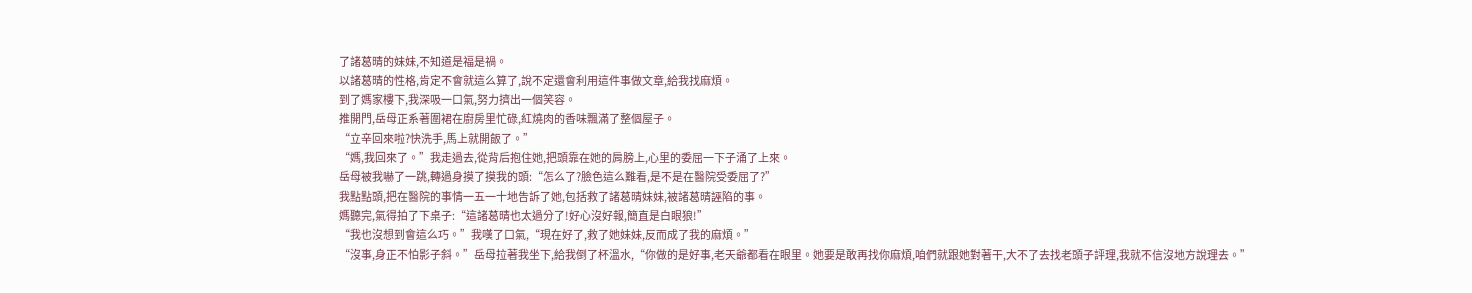了諸葛晴的妹妹,不知道是福是禍。
以諸葛晴的性格,肯定不會就這么算了,說不定還會利用這件事做文章,給我找麻煩。
到了媽家樓下,我深吸一口氣,努力擠出一個笑容。
推開門,岳母正系著圍裙在廚房里忙碌,紅燒肉的香味飄滿了整個屋子。
“立辛回來啦?快洗手,馬上就開飯了。”
“媽,我回來了。”我走過去,從背后抱住她,把頭靠在她的肩膀上,心里的委屈一下子涌了上來。
岳母被我嚇了一跳,轉過身摸了摸我的頭:“怎么了?臉色這么難看,是不是在醫院受委屈了?”
我點點頭,把在醫院的事情一五一十地告訴了她,包括救了諸葛晴妹妹,被諸葛晴誣陷的事。
媽聽完,氣得拍了下桌子:“這諸葛晴也太過分了!好心沒好報,簡直是白眼狼!”
“我也沒想到會這么巧。”我嘆了口氣,“現在好了,救了她妹妹,反而成了我的麻煩。”
“沒事,身正不怕影子斜。”岳母拉著我坐下,給我倒了杯溫水,“你做的是好事,老天爺都看在眼里。她要是敢再找你麻煩,咱們就跟她對著干,大不了去找老頭子評理,我就不信沒地方說理去。”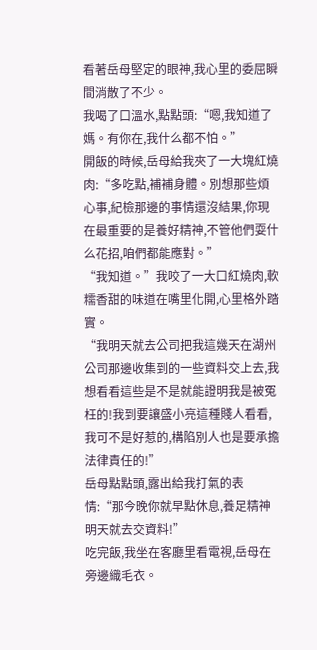看著岳母堅定的眼神,我心里的委屈瞬間消散了不少。
我喝了口溫水,點點頭:“嗯,我知道了媽。有你在,我什么都不怕。”
開飯的時候,岳母給我夾了一大塊紅燒肉:“多吃點,補補身體。別想那些煩心事,紀檢那邊的事情還沒結果,你現在最重要的是養好精神,不管他們耍什么花招,咱們都能應對。”
“我知道。”我咬了一大口紅燒肉,軟糯香甜的味道在嘴里化開,心里格外踏實。
“我明天就去公司把我這幾天在湖州公司那邊收集到的一些資料交上去,我想看看這些是不是就能證明我是被冤枉的!我到要讓盛小亮這種賤人看看,我可不是好惹的,構陷別人也是要承擔法律責任的!”
岳母點點頭,露出給我打氣的表情:“那今晚你就早點休息,養足精神明天就去交資料!”
吃完飯,我坐在客廳里看電視,岳母在旁邊織毛衣。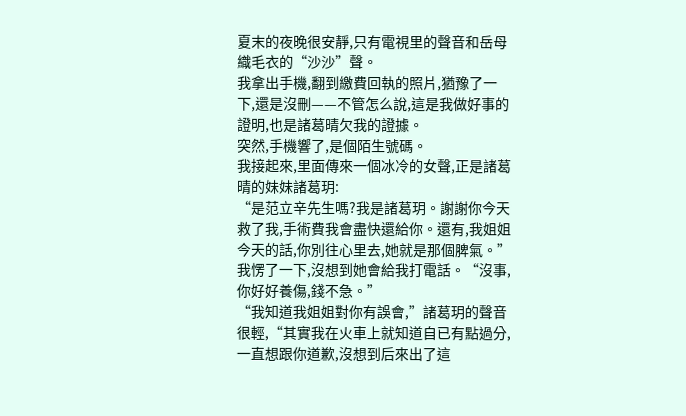夏末的夜晚很安靜,只有電視里的聲音和岳母織毛衣的“沙沙”聲。
我拿出手機,翻到繳費回執的照片,猶豫了一下,還是沒刪——不管怎么說,這是我做好事的證明,也是諸葛晴欠我的證據。
突然,手機響了,是個陌生號碼。
我接起來,里面傳來一個冰冷的女聲,正是諸葛晴的妹妹諸葛玥:
“是范立辛先生嗎?我是諸葛玥。謝謝你今天救了我,手術費我會盡快還給你。還有,我姐姐今天的話,你別往心里去,她就是那個脾氣。”
我愣了一下,沒想到她會給我打電話。“沒事,你好好養傷,錢不急。”
“我知道我姐姐對你有誤會,”諸葛玥的聲音很輕,“其實我在火車上就知道自已有點過分,一直想跟你道歉,沒想到后來出了這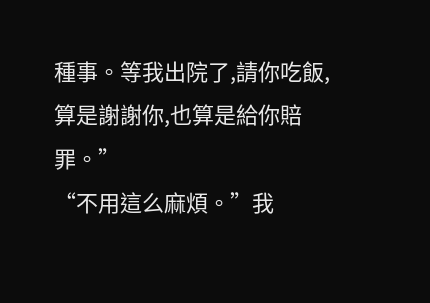種事。等我出院了,請你吃飯,算是謝謝你,也算是給你賠罪。”
“不用這么麻煩。”我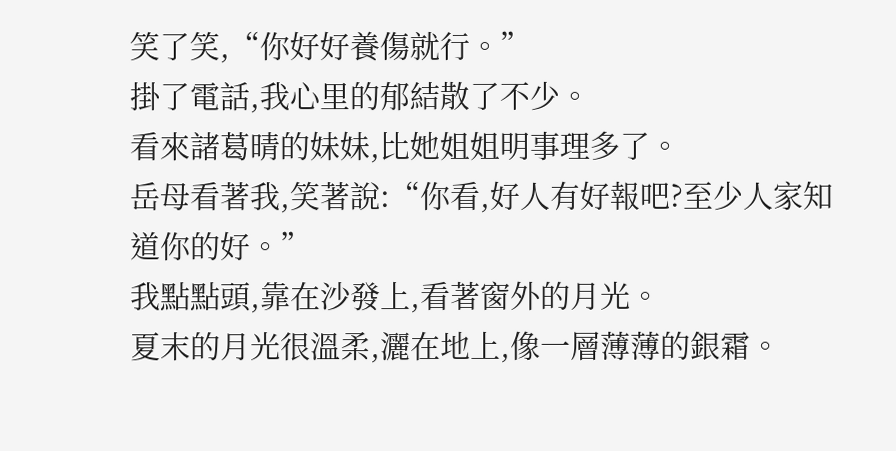笑了笑,“你好好養傷就行。”
掛了電話,我心里的郁結散了不少。
看來諸葛晴的妹妹,比她姐姐明事理多了。
岳母看著我,笑著說:“你看,好人有好報吧?至少人家知道你的好。”
我點點頭,靠在沙發上,看著窗外的月光。
夏末的月光很溫柔,灑在地上,像一層薄薄的銀霜。